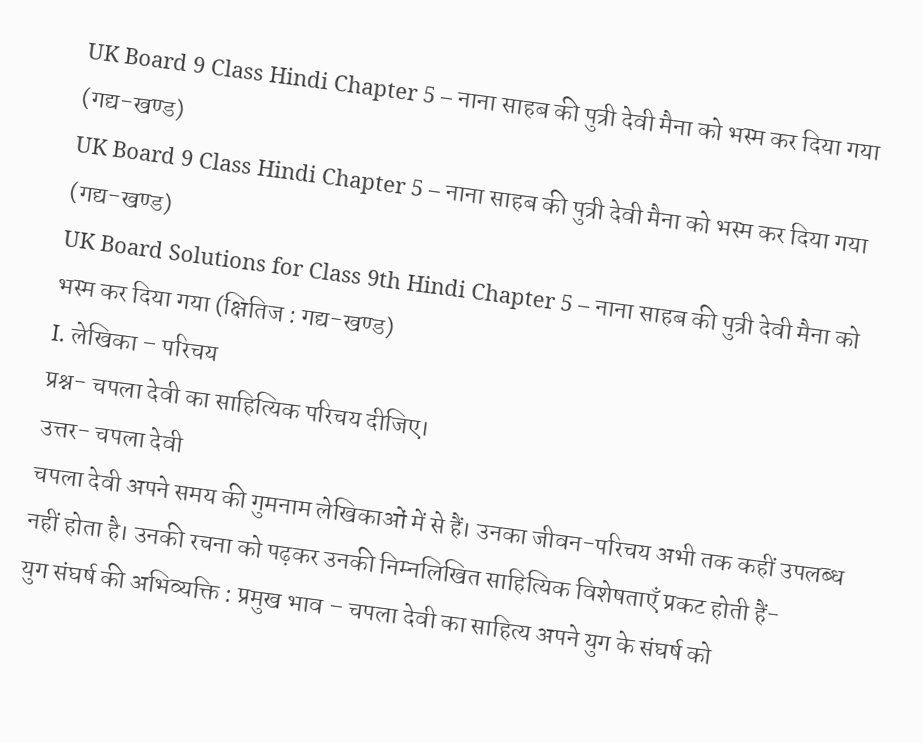UK Board 9 Class Hindi Chapter 5 – नाना साहब की पुत्री देवी मैना को भस्म कर दिया गया (गद्य-खण्ड)
UK Board 9 Class Hindi Chapter 5 – नाना साहब की पुत्री देवी मैना को भस्म कर दिया गया (गद्य-खण्ड)
UK Board Solutions for Class 9th Hindi Chapter 5 – नाना साहब की पुत्री देवी मैना को भस्म कर दिया गया (क्षितिज : गद्य-खण्ड)
I. लेखिका – परिचय
प्रश्न- चपला देवी का साहित्यिक परिचय दीजिए।
उत्तर- चपला देवी
चपला देवी अपने समय की गुमनाम लेखिकाओं में से हैं। उनका जीवन-परिचय अभी तक कहीं उपलब्ध नहीं होता है। उनकी रचना को पढ़कर उनकी निम्नलिखित साहित्यिक विशेषताएँ प्रकट होती हैं-
युग संघर्ष की अभिव्यक्ति : प्रमुख भाव – चपला देवी का साहित्य अपने युग के संघर्ष को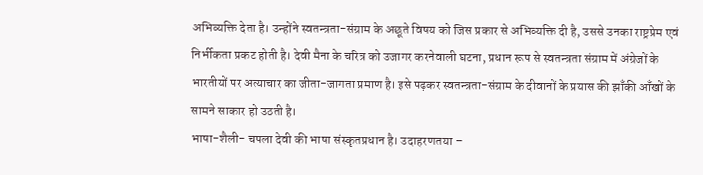अभिव्यक्ति देता है। उन्होंने स्वतन्त्रता-संग्राम के अछूते विषय को जिस प्रकार से अभिव्यक्ति दी है, उससे उनका राष्ट्रप्रेम एवं निर्भीकता प्रकट होती है। देवी मैना के चरित्र को उजागर करनेवाली घटना, प्रधान रूप से स्वतन्त्रता संग्राम में अंग्रेजों के भारतीयों पर अत्याचार का जीता-जागता प्रमाण है। इसे पढ़कर स्वतन्त्रता-संग्राम के दीवानों के प्रयास की झाँकी आँखों के सामने साकार हो उठती है।
भाषा-शैली- चपला देवी की भाषा संस्कृतप्रधान है। उदाहरणतया –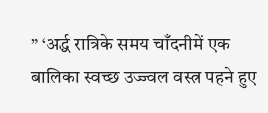” ‘अर्द्ध रात्रिके समय चाँदनीमें एक बालिका स्वच्छ उज्ज्वल वस्त्र पहने हुए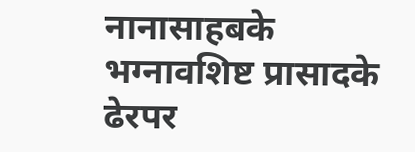नानासाहबके भग्नावशिष्ट प्रासादके ढेरपर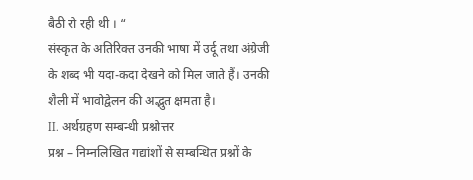बैठी रो रही थी । “
संस्कृत के अतिरिक्त उनकी भाषा में उर्दू तथा अंग्रेजी के शब्द भी यदा-कदा देखने को मिल जाते हैं। उनकी शैली में भावोद्वेलन की अद्भुत क्षमता है।
II. अर्थग्रहण सम्बन्धी प्रश्नोत्तर
प्रश्न – निम्नलिखित गद्यांशों से सम्बन्धित प्रश्नों के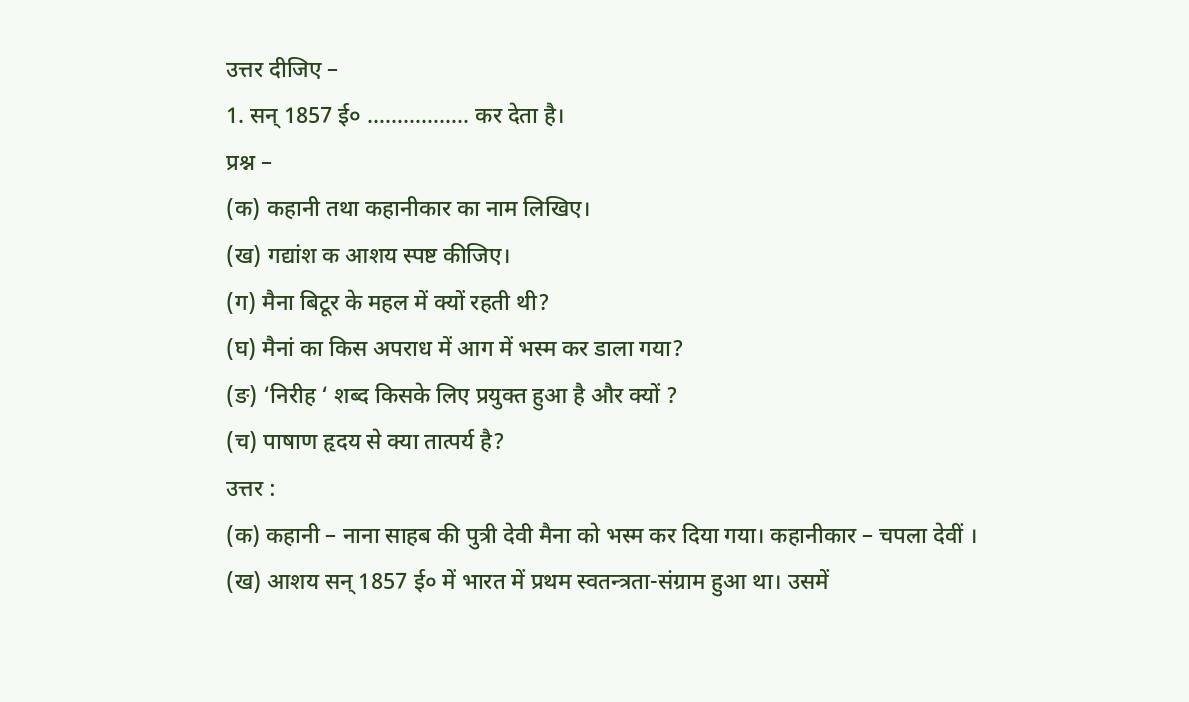उत्तर दीजिए –
1. सन् 1857 ई० …………….. कर देता है।
प्रश्न –
(क) कहानी तथा कहानीकार का नाम लिखिए।
(ख) गद्यांश क आशय स्पष्ट कीजिए।
(ग) मैना बिटूर के महल में क्यों रहती थी?
(घ) मैनां का किस अपराध में आग में भस्म कर डाला गया?
(ङ) ‘निरीह ‘ शब्द किसके लिए प्रयुक्त हुआ है और क्यों ?
(च) पाषाण हृदय से क्या तात्पर्य है?
उत्तर :
(क) कहानी – नाना साहब की पुत्री देवी मैना को भस्म कर दिया गया। कहानीकार – चपला देवीं ।
(ख) आशय सन् 1857 ई० में भारत में प्रथम स्वतन्त्रता-संग्राम हुआ था। उसमें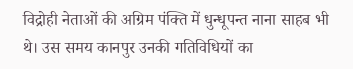विद्रोही नेताओं की अग्रिम पंक्ति में धुन्धूपन्त नाना साहब भी थे। उस समय कानपुर उनकी गतिविधियों का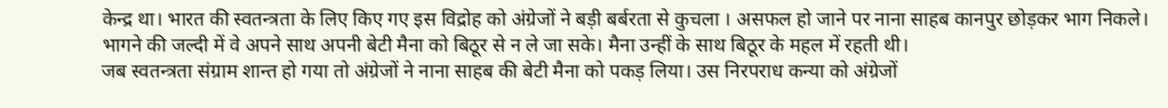केन्द्र था। भारत की स्वतन्त्रता के लिए किए गए इस विद्रोह को अंग्रेजों ने बड़ी बर्बरता से कुचला । असफल हो जाने पर नाना साहब कानपुर छोड़कर भाग निकले। भागने की जल्दी में वे अपने साथ अपनी बेटी मैना को बिठूर से न ले जा सके। मैना उन्हीं के साथ बिठूर के महल में रहती थी।
जब स्वतन्त्रता संग्राम शान्त हो गया तो अंग्रेजों ने नाना साहब की बेटी मैना को पकड़ लिया। उस निरपराध कन्या को अंग्रेजों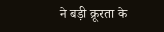ने बड़ी क्रूरता के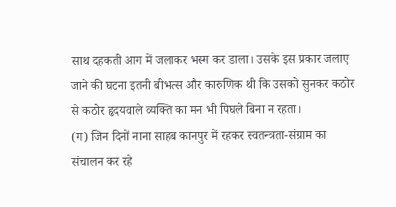साथ दहकती आग में जलाकर भस्म कर डाला। उसके इस प्रकार जलाए जाने की घटना इतनी बीभत्स और कारुणिक थी कि उसको सुनकर कठोर से कठोर हृदयवाले व्यक्ति का मन भी पिघले बिना न रहता।
(ग) जिन दिनों नाना साहब कानपुर में रहकर स्वतन्त्रता-संग्राम का संचालन कर रहे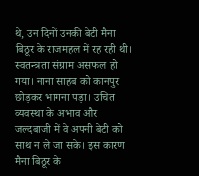थे, उन दिनों उनकी बेटी मैना बिठूर के राजमहल में रह रही थी। स्वतन्त्रता संग्राम असफल हो गया। नाना साहब को कानपुर छोड़कर भागना पड़ा। उचित व्यवस्था के अभाव और जल्दबाजी में वे अपनी बेटी को साथ न ले जा सके। इस कारण मैना बिठूर के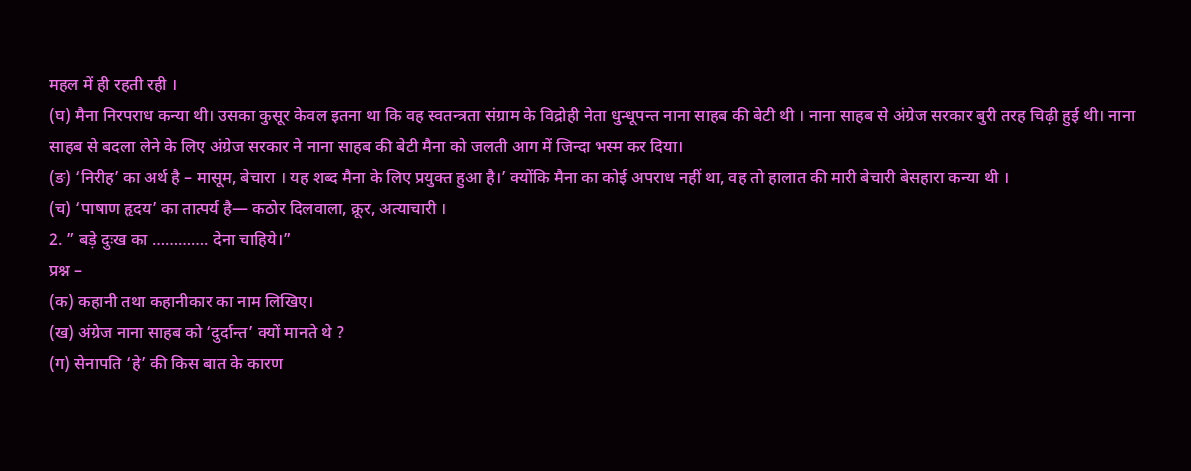महल में ही रहती रही ।
(घ) मैना निरपराध कन्या थी। उसका कुसूर केवल इतना था कि वह स्वतन्त्रता संग्राम के विद्रोही नेता धुन्धूपन्त नाना साहब की बेटी थी । नाना साहब से अंग्रेज सरकार बुरी तरह चिढ़ी हुई थी। नाना साहब से बदला लेने के लिए अंग्रेज सरकार ने नाना साहब की बेटी मैना को जलती आग में जिन्दा भस्म कर दिया।
(ङ) ‘निरीह’ का अर्थ है – मासूम, बेचारा । यह शब्द मैना के लिए प्रयुक्त हुआ है।’ क्योंकि मैना का कोई अपराध नहीं था, वह तो हालात की मारी बेचारी बेसहारा कन्या थी ।
(च) ‘पाषाण हृदय’ का तात्पर्य है— कठोर दिलवाला, क्रूर, अत्याचारी ।
2. ” बड़े दुःख का …………. देना चाहिये।”
प्रश्न –
(क) कहानी तथा कहानीकार का नाम लिखिए।
(ख) अंग्रेज नाना साहब को ‘दुर्दान्त’ क्यों मानते थे ?
(ग) सेनापति ‘हे’ की किस बात के कारण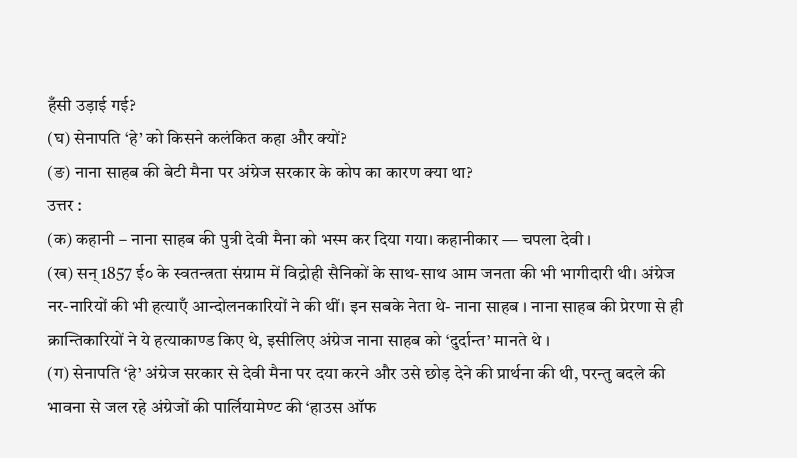हँसी उड़ाई गई?
(घ) सेनापति ‘हे’ को किसने कलंकित कहा और क्यों?
(ङ) नाना साहब की बेटी मैना पर अंग्रेज सरकार के कोप का कारण क्या था?
उत्तर :
(क) कहानी – नाना साहब की पुत्री देवी मैना को भस्म कर दिया गया। कहानीकार — चपला देवी ।
(ख) सन् 1857 ई० के स्वतन्त्रता संग्राम में विद्रोही सैनिकों के साथ-साथ आम जनता की भी भागीदारी थी। अंग्रेज नर-नारियों की भी हत्याएँ आन्दोलनकारियों ने की थीं। इन सबके नेता थे- नाना साहब । नाना साहब की प्रेरणा से ही क्रान्तिकारियों ने ये हत्याकाण्ड किए थे, इसीलिए अंग्रेज नाना साहब को ‘दुर्दान्त’ मानते थे ।
(ग) सेनापति ‘हे’ अंग्रेज सरकार से देवी मैना पर दया करने और उसे छोड़ देने की प्रार्थना की थी, परन्तु बदले की भावना से जल रहे अंग्रेजों की पार्लियामेण्ट की ‘हाउस ऑफ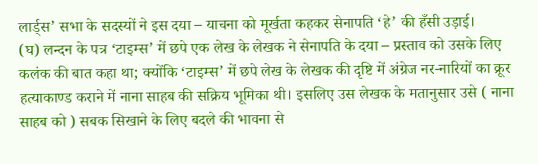लार्ड्स’ सभा के सदस्यों ने इस दया – याचना को मूर्खता कहकर सेनापति ‘हे’ की हँसी उड़ाई।
(घ) लन्दन के पत्र ‘टाइम्स’ में छपे एक लेख के लेखक ने सेनापति के दया – प्रस्ताव को उसके लिए कलंक की बात कहा था; क्योंकि ‘टाइम्स’ में छपे लेख के लेखक की दृष्टि में अंग्रेज नर-नारियों का क्रूर हत्याकाण्ड कराने में नाना साहब की सक्रिय भूमिका थी। इसलिए उस लेखक के मतानुसार उसे ( नाना साहब को ) सबक सिखाने के लिए बदले की भावना से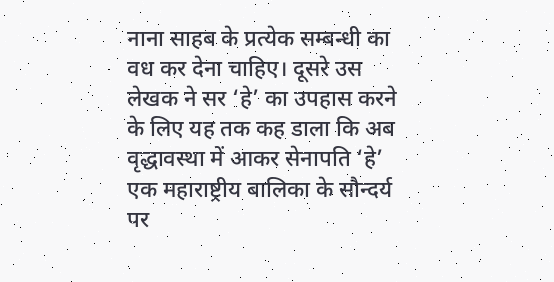नाना साहब के प्रत्येक सम्बन्धी का वध कर देना चाहिए। दूसरे उस लेखक ने सर ‘हे’ का उपहास करने के लिए यह तक कह डाला कि अब वृद्धावस्था में आकर सेनापति ‘हे’ एक महाराष्ट्रीय बालिका के सौन्दर्य पर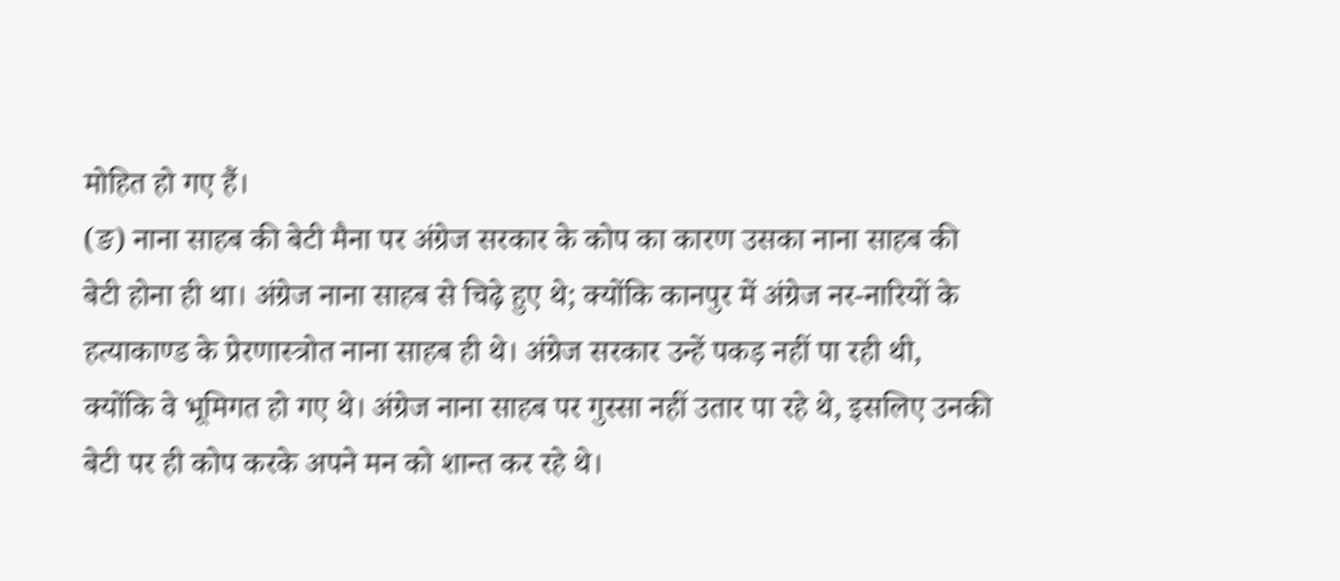मोहित हो गए हैं।
(ङ) नाना साहब की बेटी मैना पर अंग्रेज सरकार के कोप का कारण उसका नाना साहब की बेटी होना ही था। अंग्रेज नाना साहब से चिढ़े हुए थे; क्योंकि कानपुर में अंग्रेज नर-नारियों के हत्याकाण्ड के प्रेरणास्त्रोत नाना साहब ही थे। अंग्रेज सरकार उन्हें पकड़ नहीं पा रही थी, क्योंकि वे भूमिगत हो गए थे। अंग्रेज नाना साहब पर गुस्सा नहीं उतार पा रहे थे, इसलिए उनकी बेटी पर ही कोप करके अपने मन को शान्त कर रहे थे।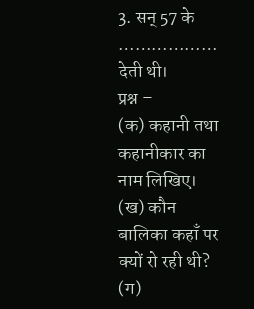3. सन् 57 के ……………… देती थी।
प्रश्न –
(क) कहानी तथा कहानीकार का नाम लिखिए।
(ख) कौन बालिका कहाँ पर क्यों रो रही थी?
(ग)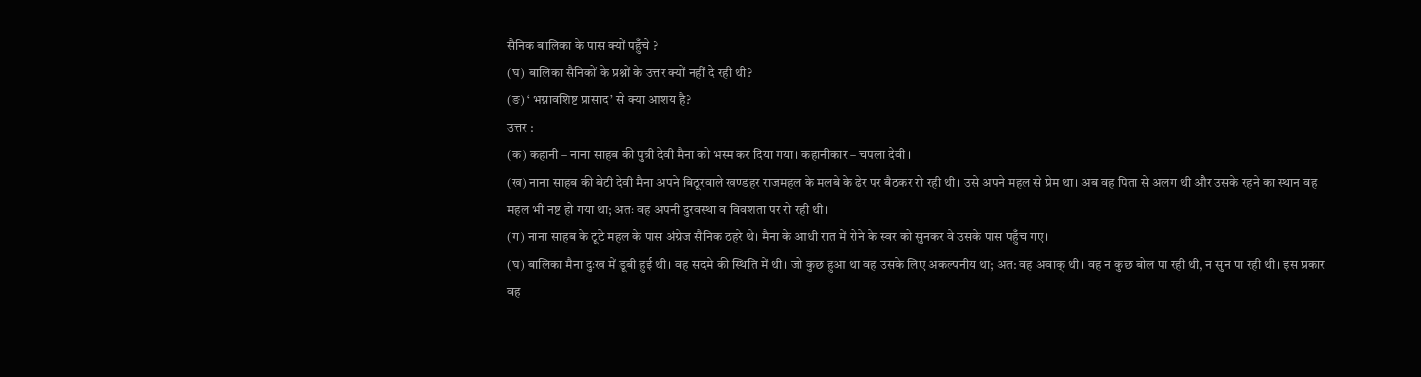सैनिक बालिका के पास क्यों पहुँचे ?
(घ) बालिका सैनिकों के प्रश्नों के उत्तर क्यों नहीं दे रही थी?
(ङ) ‘ भग्नावशिष्ट प्रासाद’ से क्या आशय है?
उत्तर :
(क) कहानी – नाना साहब की पुत्री देवी मैना को भस्म कर दिया गया। कहानीकार – चपला देवी ।
(ख) नाना साहब की बेटी देवी मैना अपने बिठूरवाले खण्डहर राजमहल के मलबे के ढेर पर बैठकर रो रही थी। उसे अपने महल से प्रेम था। अब वह पिता से अलग थी और उसके रहने का स्थान वह महल भी नष्ट हो गया था; अतः वह अपनी दुरवस्था व विवशता पर रो रही थी।
(ग) नाना साहब के टूटे महल के पास अंग्रेज सैनिक ठहरे थे। मैना के आधी रात में रोने के स्वर को सुनकर वे उसके पास पहुँच गए।
(घ) बालिका मैना दुःख में डूबी हुई थी। वह सदमे की स्थिति में थी। जो कुछ हुआ था वह उसके लिए अकल्पनीय था; अत: वह अवाक् थी। वह न कुछ बोल पा रही थी, न सुन पा रही थी। इस प्रकार वह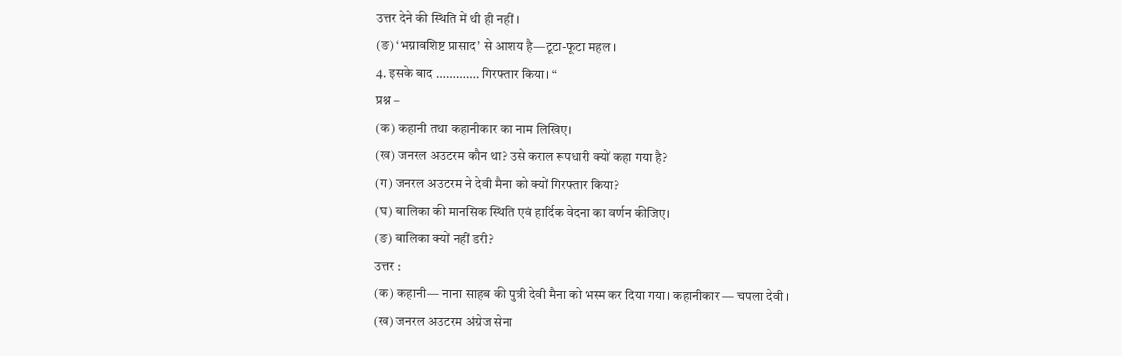उत्तर देने की स्थिति में थी ही नहीं ।
(ङ) ‘भग्नावशिष्ट प्रासाद’ से आशय है—टूटा-फूटा महल ।
4. इसके बाद …………. गिरफ्तार किया। “
प्रश्न –
(क) कहानी तथा कहानीकार का नाम लिखिए।
(ख) जनरल अउटरम कौन था? उसे कराल रूपधारी क्यों कहा गया है?
(ग) जनरल अउटरम ने देवी मैना को क्यों गिरफ्तार किया?
(घ) बालिका की मानसिक स्थिति एवं हार्दिक वेदना का वर्णन कीजिए।
(ङ) बालिका क्यों नहीं डरी?
उत्तर :
(क) कहानी— नाना साहब की पुत्री देवी मैना को भस्म कर दिया गया। कहानीकार — चपला देवी ।
(ख) जनरल अउटरम अंग्रेज सेना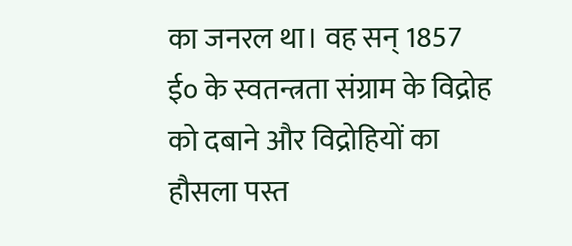का जनरल था। वह सन् 1857 ई० के स्वतन्त्रता संग्राम के विद्रोह को दबाने और विद्रोहियों का हौसला पस्त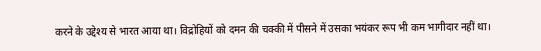करने के उद्देश्य से भारत आया था। विद्रोहियों को दमन की चक्की में पीसने में उसका भयंकर रूप भी कम भागीदार नहीं था।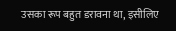उसका रूप बहुत डरावना था, इसीलिए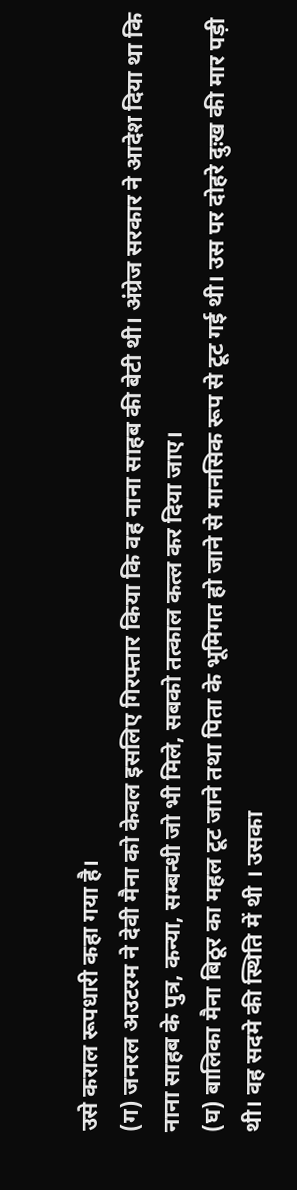उसे कराल रूपधारी कहा गया है।
(ग) जनरल अउटरम ने देवी मैना को केवल इसलिए गिरफ्तार किया कि वह नाना साहब की बेटी थी। अंग्रेज सरकार ने आदेश दिया था कि नाना साहब के पुत्र, कन्या, सम्बन्धी जो भी मिले, सबको तत्काल कत्ल कर दिया जाए।
(घ) बालिका मैना बिठूर का महल टूट जाने तथा पिता के भूमिगत हो जाने से मानसिक रूप से टूट गई थी। उस पर दोहरे दुःख की मार पड़ी थी। वह सदमे की स्थिति में थी । उसका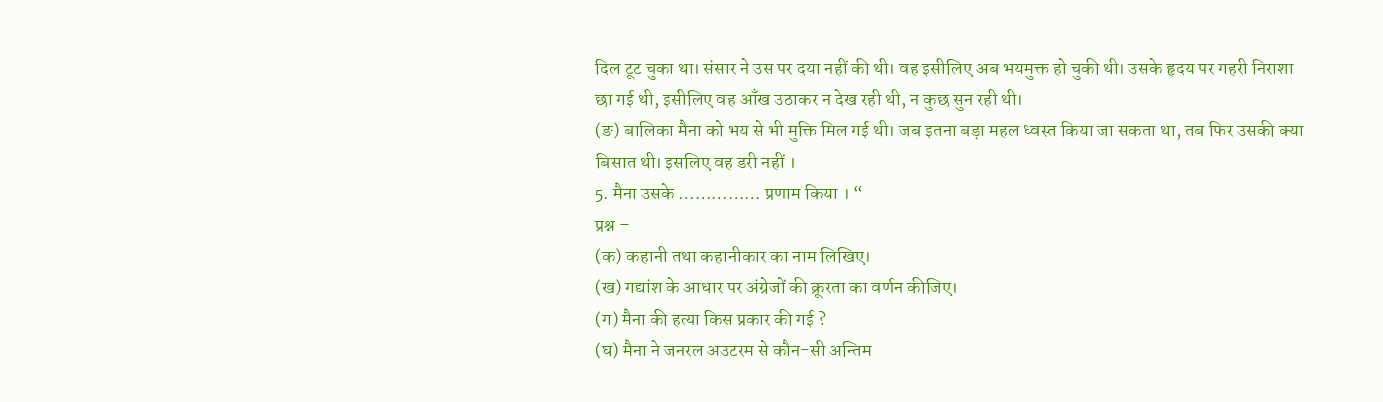दिल टूट चुका था। संसार ने उस पर दया नहीं की थी। वह इसीलिए अब भयमुक्त हो चुकी थी। उसके हृदय पर गहरी निराशा छा गई थी, इसीलिए वह आँख उठाकर न देख रही थी, न कुछ सुन रही थी।
(ङ) बालिका मैना को भय से भी मुक्ति मिल गई थी। जब इतना बड़ा महल ध्वस्त किया जा सकता था, तब फिर उसकी क्या बिसात थी। इसलिए वह डरी नहीं ।
5. मैना उसके …………… प्रणाम किया । “
प्रश्न –
(क) कहानी तथा कहानीकार का नाम लिखिए।
(ख) गद्यांश के आधार पर अंग्रेजों की क्रूरता का वर्णन कीजिए।
(ग) मैना की हत्या किस प्रकार की गई ?
(घ) मैना ने जनरल अउटरम से कौन-सी अन्तिम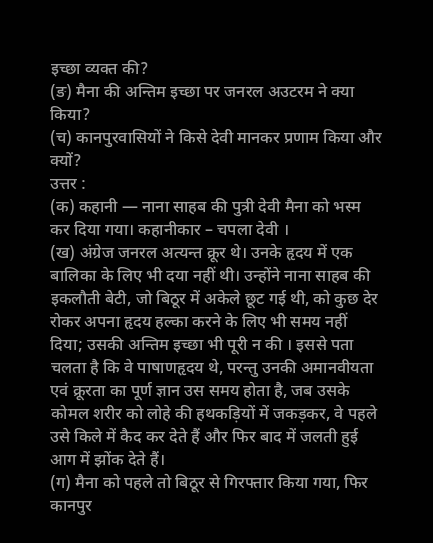इच्छा व्यक्त की?
(ङ) मैना की अन्तिम इच्छा पर जनरल अउटरम ने क्या किया?
(च) कानपुरवासियों ने किसे देवी मानकर प्रणाम किया और क्यों?
उत्तर :
(क) कहानी — नाना साहब की पुत्री देवी मैना को भस्म कर दिया गया। कहानीकार – चपला देवी ।
(ख) अंग्रेज जनरल अत्यन्त क्रूर थे। उनके हृदय में एक बालिका के लिए भी दया नहीं थी। उन्होंने नाना साहब की इकलौती बेटी, जो बिठूर में अकेले छूट गई थी, को कुछ देर रोकर अपना हृदय हल्का करने के लिए भी समय नहीं दिया; उसकी अन्तिम इच्छा भी पूरी न की । इससे पता चलता है कि वे पाषाणहृदय थे, परन्तु उनकी अमानवीयता एवं क्रूरता का पूर्ण ज्ञान उस समय होता है, जब उसके कोमल शरीर को लोहे की हथकड़ियों में जकड़कर, वे पहले उसे किले में कैद कर देते हैं और फिर बाद में जलती हुई आग में झोंक देते हैं।
(ग) मैना को पहले तो बिठूर से गिरफ्तार किया गया, फिर कानपुर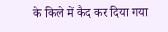के किले में कैद कर दिया गया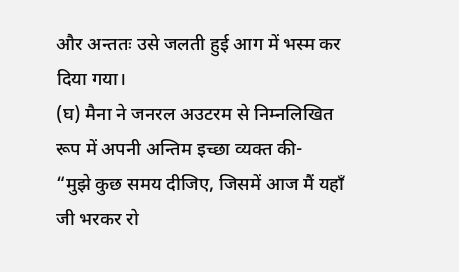और अन्ततः उसे जलती हुई आग में भस्म कर दिया गया।
(घ) मैना ने जनरल अउटरम से निम्नलिखित रूप में अपनी अन्तिम इच्छा व्यक्त की-
“मुझे कुछ समय दीजिए, जिसमें आज मैं यहाँ जी भरकर रो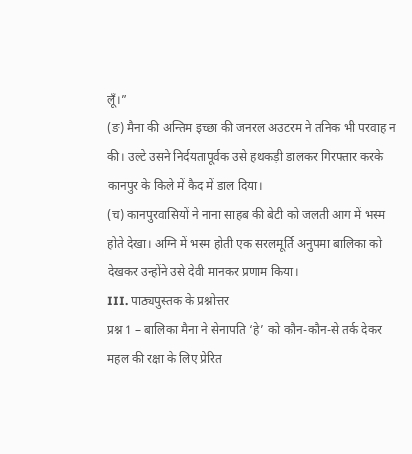लूँ।”
(ङ) मैना की अन्तिम इच्छा की जनरल अउटरम ने तनिक भी परवाह न की। उल्टे उसने निर्दयतापूर्वक उसे हथकड़ी डालकर गिरफ्तार करके कानपुर के किले में कैद में डाल दिया।
(च) कानपुरवासियों ने नाना साहब की बेटी को जलती आग में भस्म होते देखा। अग्नि में भस्म होती एक सरलमूर्ति अनुपमा बालिका को देखकर उन्होंने उसे देवी मानकर प्रणाम किया।
III. पाठ्यपुस्तक के प्रश्नोत्तर
प्रश्न 1 – बालिका मैना ने सेनापति ‘हे’ को कौन-कौन-से तर्क देकर महल की रक्षा के लिए प्रेरित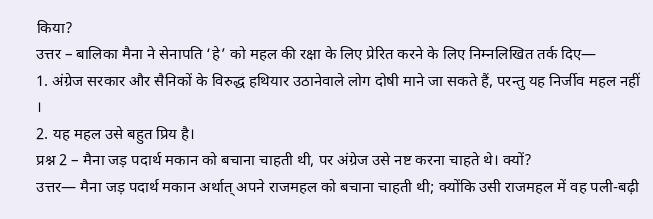किया?
उत्तर – बालिका मैना ने सेनापति ‘हे’ को महल की रक्षा के लिए प्रेरित करने के लिए निम्नलिखित तर्क दिए—
1. अंग्रेज सरकार और सैनिकों के विरुद्ध हथियार उठानेवाले लोग दोषी माने जा सकते हैं, परन्तु यह निर्जीव महल नहीं ।
2. यह महल उसे बहुत प्रिय है।
प्रश्न 2 – मैना जड़ पदार्थ मकान को बचाना चाहती थी, पर अंग्रेज उसे नष्ट करना चाहते थे। क्यों?
उत्तर— मैना जड़ पदार्थ मकान अर्थात् अपने राजमहल को बचाना चाहती थी; क्योंकि उसी राजमहल में वह पली-बढ़ी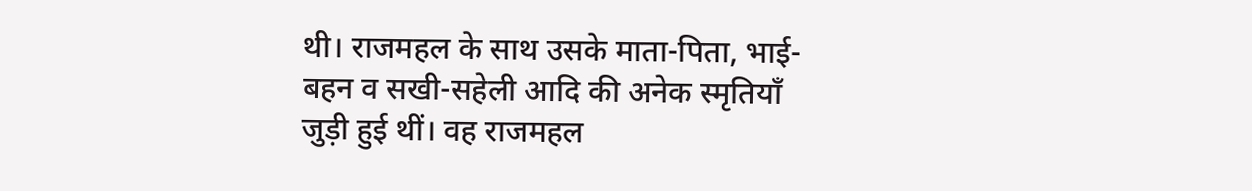थी। राजमहल के साथ उसके माता-पिता, भाई-बहन व सखी-सहेली आदि की अनेक स्मृतियाँ जुड़ी हुई थीं। वह राजमहल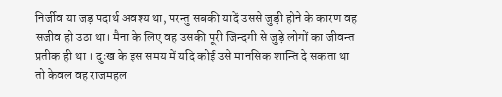निर्जीव या जड़ पदार्थ अवश्य था, परन्तु सबकी यादें उससे जुड़ी होने के कारण वह सजीव हो उठा था। मैना के लिए वह उसकी पूरी जिन्दगी से जुड़े लोगों का जीवन्त प्रतीक ही था । दुःख के इस समय में यदि कोई उसे मानसिक शान्ति दे सकता था तो केवल वह राजमहल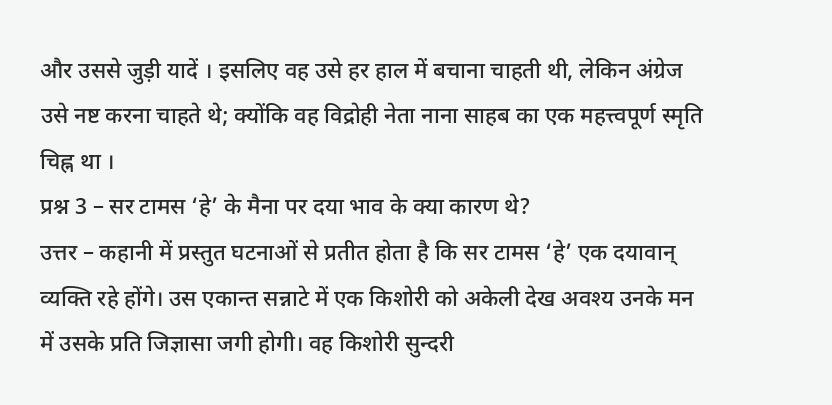और उससे जुड़ी यादें । इसलिए वह उसे हर हाल में बचाना चाहती थी, लेकिन अंग्रेज उसे नष्ट करना चाहते थे; क्योंकि वह विद्रोही नेता नाना साहब का एक महत्त्वपूर्ण स्मृति चिह्न था ।
प्रश्न 3 – सर टामस ‘हे’ के मैना पर दया भाव के क्या कारण थे?
उत्तर – कहानी में प्रस्तुत घटनाओं से प्रतीत होता है कि सर टामस ‘हे’ एक दयावान् व्यक्ति रहे होंगे। उस एकान्त सन्नाटे में एक किशोरी को अकेली देख अवश्य उनके मन में उसके प्रति जिज्ञासा जगी होगी। वह किशोरी सुन्दरी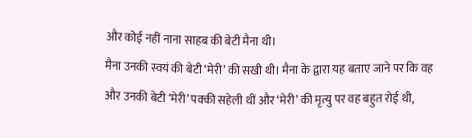और कोई नहीं नाना साहब की बेटी मैना थी।
मैना उनकी स्वयं की बेटी ‘मेरी’ की सखी थी। मैना के द्वारा यह बताए जाने पर कि वह और उनकी बेटी ‘मेरी’ पक्की सहेली थीं और ‘मेरी’ की मृत्यु पर वह बहुत रोई थी,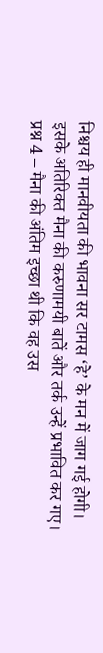निश्चय ही मानवीयता की भावना सर टामस ‘हे’ के मन में जाग गई होगी।
इसके अतिरिक्त मैना की करुणामयी बातें और तर्क उन्हें प्रभावित कर गए।
प्रश्न 4 – मैना की अंतिम इच्छा थी कि वह उस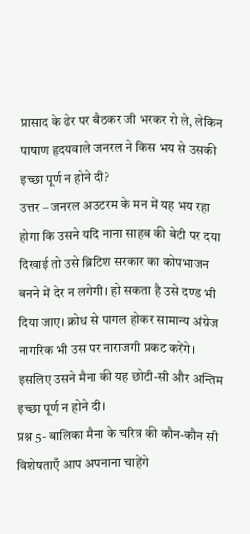प्रासाद के ढेर पर बैठकर जी भरकर रो ले, लेकिन पाषाण हृदयवाले जनरल ने किस भय से उसकी इच्छा पूर्ण न होने दी?
उत्तर – जनरल अउटरम के मन में यह भय रहा होगा कि उसने यदि नाना साहब की बेटी पर दया दिखाई तो उसे ब्रिटिश सरकार का कोपभाजन बनने में देर न लगेगी। हो सकता है उसे दण्ड भी दिया जाए। क्रोध से पागल होकर सामान्य अंग्रेज नागरिक भी उस पर नाराजगी प्रकट करेंगे। इसलिए उसने मैना की यह छोटी-सी और अन्तिम इच्छा पूर्ण न होने दी।
प्रश्न 5- बालिका मैना के चरित्र की कौन-कौन सी विशेषताएँ आप अपनाना चाहेंगे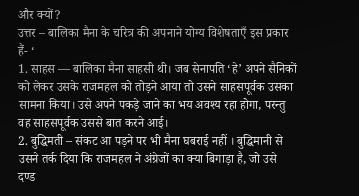और क्यों?
उत्तर – बालिका मैना के चरित्र की अपनाने योग्य विशेषताएँ इस प्रकार हैं- ‘
1. साहस — बालिका मैना साहसी थी। जब सेनापति ‘हे’ अपने सैनिकों को लेकर उसके राजमहल को तोड़ने आया तो उसने साहसपूर्वक उसका सामना किया। उसे अपने पकड़े जाने का भय अवश्य रहा होगा, परन्तु वह साहसपूर्वक उससे बात करने आई।
2. बुद्धिमती – संकट आ पड़ने पर भी मैना घबराई नहीं । बुद्धिमानी से उसने तर्क दिया कि राजमहल ने अंग्रेजों का क्या बिगाड़ा है, जो उसे दण्ड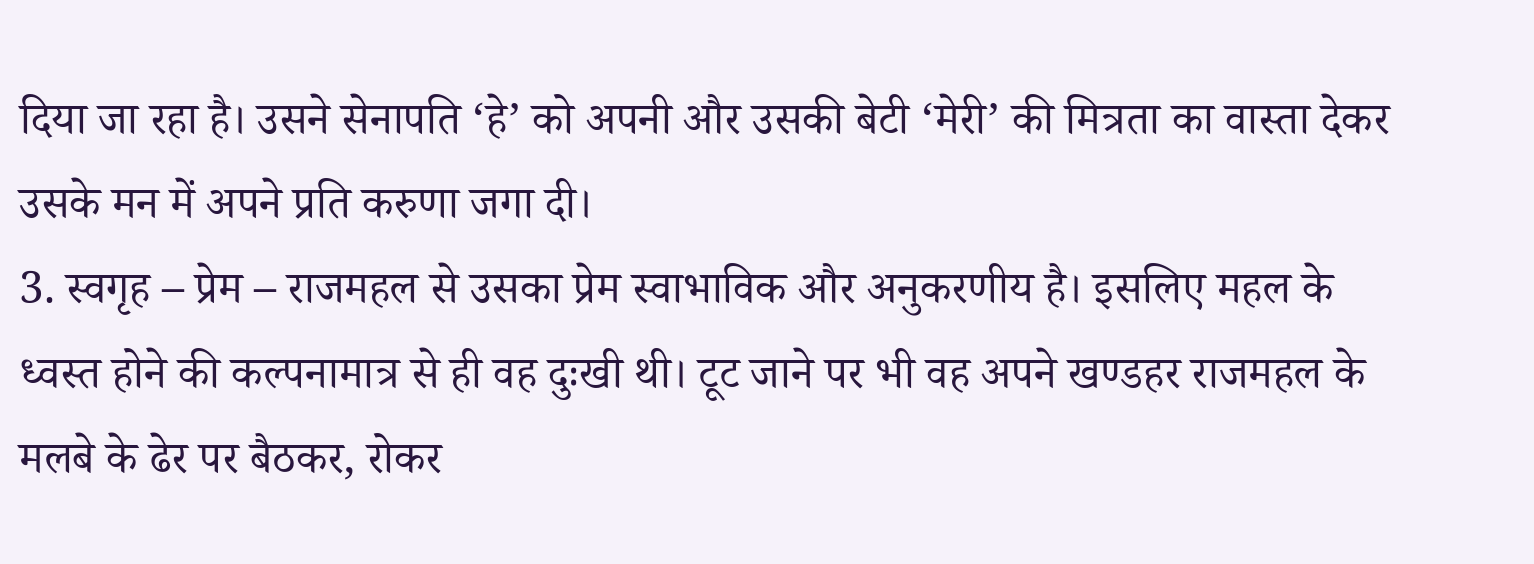दिया जा रहा है। उसने सेनापति ‘हे’ को अपनी और उसकी बेटी ‘मेरी’ की मित्रता का वास्ता देकर उसके मन में अपने प्रति करुणा जगा दी।
3. स्वगृह – प्रेम – राजमहल से उसका प्रेम स्वाभाविक और अनुकरणीय है। इसलिए महल के ध्वस्त होने की कल्पनामात्र से ही वह दुःखी थी। टूट जाने पर भी वह अपने खण्डहर राजमहल के मलबे के ढेर पर बैठकर, रोकर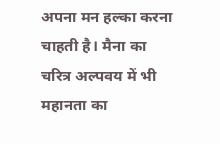अपना मन हल्का करना चाहती है। मैना का चरित्र अल्पवय में भी महानता का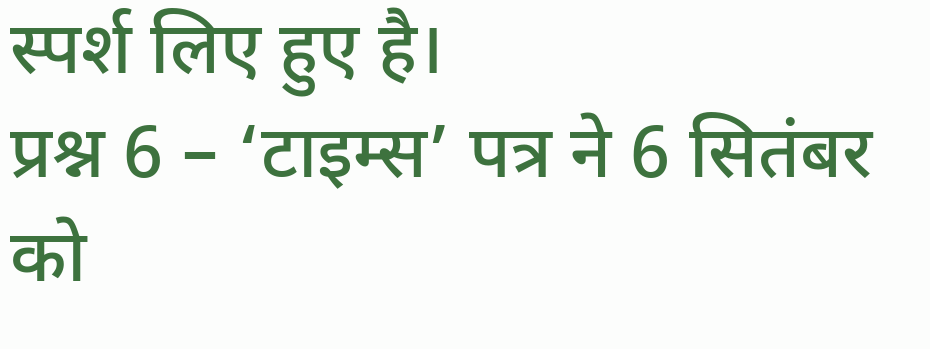स्पर्श लिए हुए है।
प्रश्न 6 – ‘टाइम्स’ पत्र ने 6 सितंबर को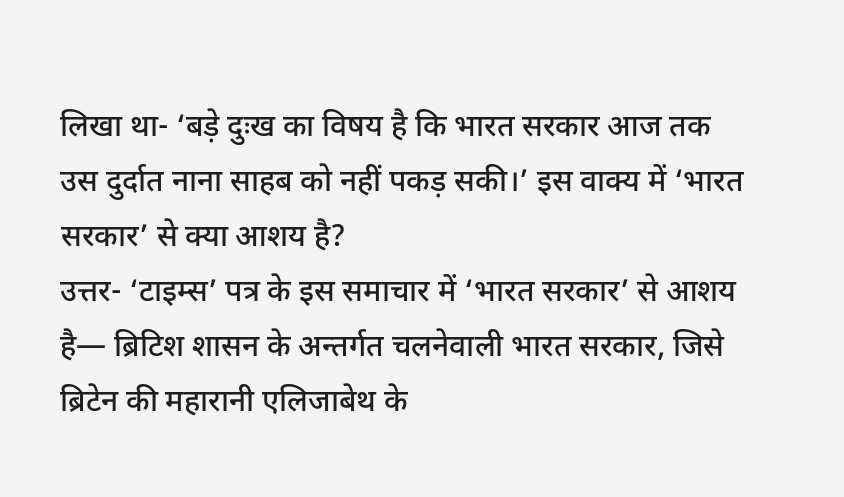लिखा था- ‘बड़े दुःख का विषय है कि भारत सरकार आज तक उस दुर्दात नाना साहब को नहीं पकड़ सकी।’ इस वाक्य में ‘भारत सरकार’ से क्या आशय है?
उत्तर- ‘टाइम्स’ पत्र के इस समाचार में ‘भारत सरकार’ से आशय है— ब्रिटिश शासन के अन्तर्गत चलनेवाली भारत सरकार, जिसे ब्रिटेन की महारानी एलिजाबेथ के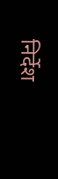निर्देश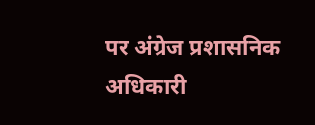पर अंग्रेज प्रशासनिक अधिकारी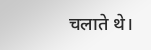चलाते थे।